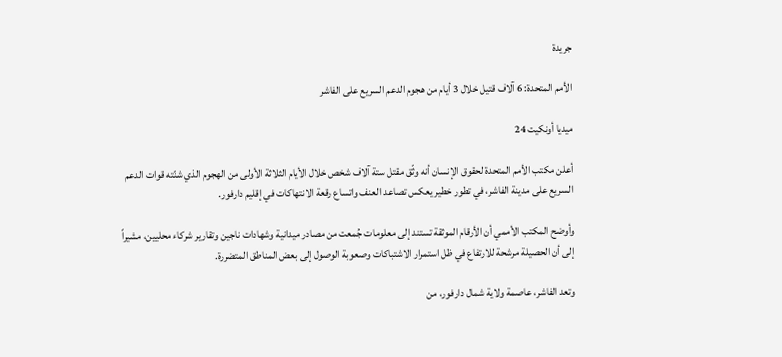جريدة

الأمم المتحدة: 6 آلاف قتيل خلال 3 أيام من هجوم الدعم السريع على الفاشر

ميديا أونكيت 24

أعلن مكتب الأمم المتحدة لحقوق الإنسان أنه وثّق مقتل ستة آلاف شخص خلال الأيام الثلاثة الأولى من الهجوم الذي شنّته قوات الدعم السريع على مدينة الفاشر، في تطور خطير يعكس تصاعد العنف واتساع رقعة الانتهاكات في إقليم دارفور.

وأوضح المكتب الأممي أن الأرقام الموثقة تستند إلى معلومات جُمعت من مصادر ميدانية وشهادات ناجين وتقارير شركاء محليين، مشيراً إلى أن الحصيلة مرشحة للارتفاع في ظل استمرار الاشتباكات وصعوبة الوصول إلى بعض المناطق المتضررة.

وتعد الفاشر، عاصمة ولاية شمال دارفور، من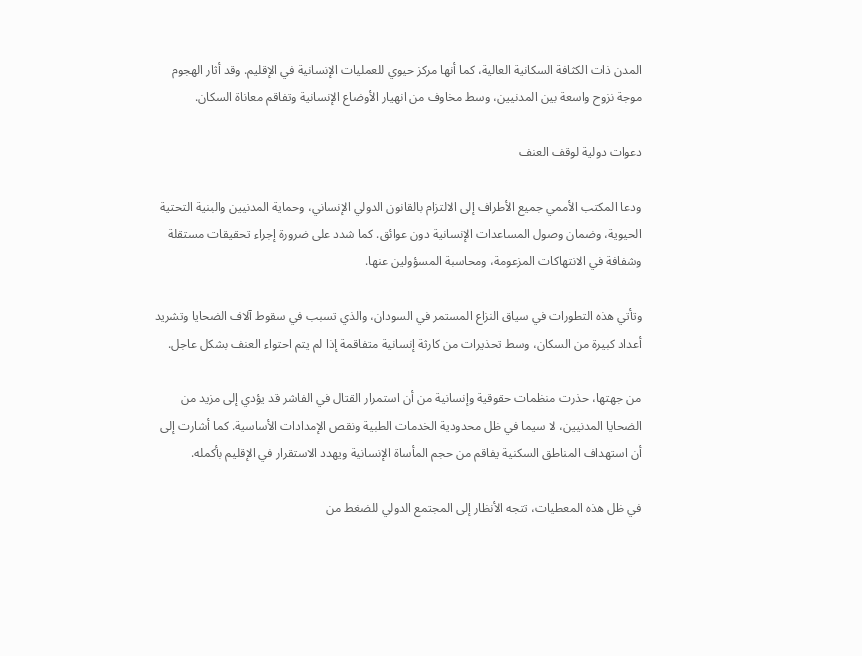المدن ذات الكثافة السكانية العالية، كما أنها مركز حيوي للعمليات الإنسانية في الإقليم. وقد أثار الهجوم موجة نزوح واسعة بين المدنيين، وسط مخاوف من انهيار الأوضاع الإنسانية وتفاقم معاناة السكان.

دعوات دولية لوقف العنف

ودعا المكتب الأممي جميع الأطراف إلى الالتزام بالقانون الدولي الإنساني، وحماية المدنيين والبنية التحتية الحيوية، وضمان وصول المساعدات الإنسانية دون عوائق. كما شدد على ضرورة إجراء تحقيقات مستقلة وشفافة في الانتهاكات المزعومة، ومحاسبة المسؤولين عنها.

وتأتي هذه التطورات في سياق النزاع المستمر في السودان، والذي تسبب في سقوط آلاف الضحايا وتشريد أعداد كبيرة من السكان، وسط تحذيرات من كارثة إنسانية متفاقمة إذا لم يتم احتواء العنف بشكل عاجل.

من جهتها، حذرت منظمات حقوقية وإنسانية من أن استمرار القتال في الفاشر قد يؤدي إلى مزيد من الضحايا المدنيين، لا سيما في ظل محدودية الخدمات الطبية ونقص الإمدادات الأساسية. كما أشارت إلى أن استهداف المناطق السكنية يفاقم من حجم المأساة الإنسانية ويهدد الاستقرار في الإقليم بأكمله.

في ظل هذه المعطيات، تتجه الأنظار إلى المجتمع الدولي للضغط من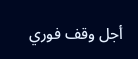أجل وقف فوري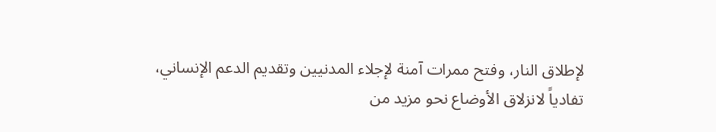لإطلاق النار، وفتح ممرات آمنة لإجلاء المدنيين وتقديم الدعم الإنساني، تفادياً لانزلاق الأوضاع نحو مزيد من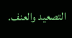التصعيد والعنف.